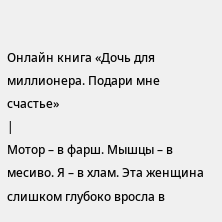Онлайн книга «Дочь для миллионера. Подари мне счастье»
|
Мотор – в фарш. Мышцы – в месиво. Я – в хлам. Эта женщина слишком глубоко вросла в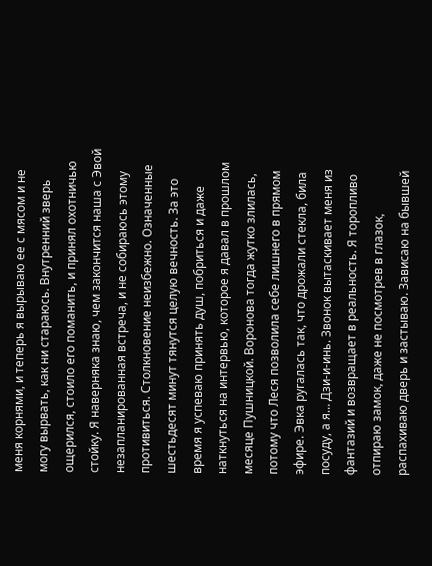меня корнями, и теперь я вырываю ее с мясом и не могу вырвать, как ни стараюсь. Внутренний зверь ощерился, стоило его поманить, и принял охотничью стойку. Я наверняка знаю, чем закончится наша с Эвой незапланированная встреча, и не собираюсь этому противиться. Столкновение неизбежно. Означенные шестьдесят минут тянутся целую вечность. За это время я успеваю принять душ, побриться и даже наткнуться на интервью, которое я давал в прошлом месяце Пушницкой. Воронова тогда жутко злилась, потому что Леся позволила себе лишнего в прямом эфире. Эвка ругалась так, что дрожали стекла, била посуду, а я… Дзи-и-инь. Звонок вытаскивает меня из фантазий и возвращает в реальность. Я торопливо отпираю замок, даже не посмотрев в глазок, распахиваю дверь и застываю. Зависаю на бывшей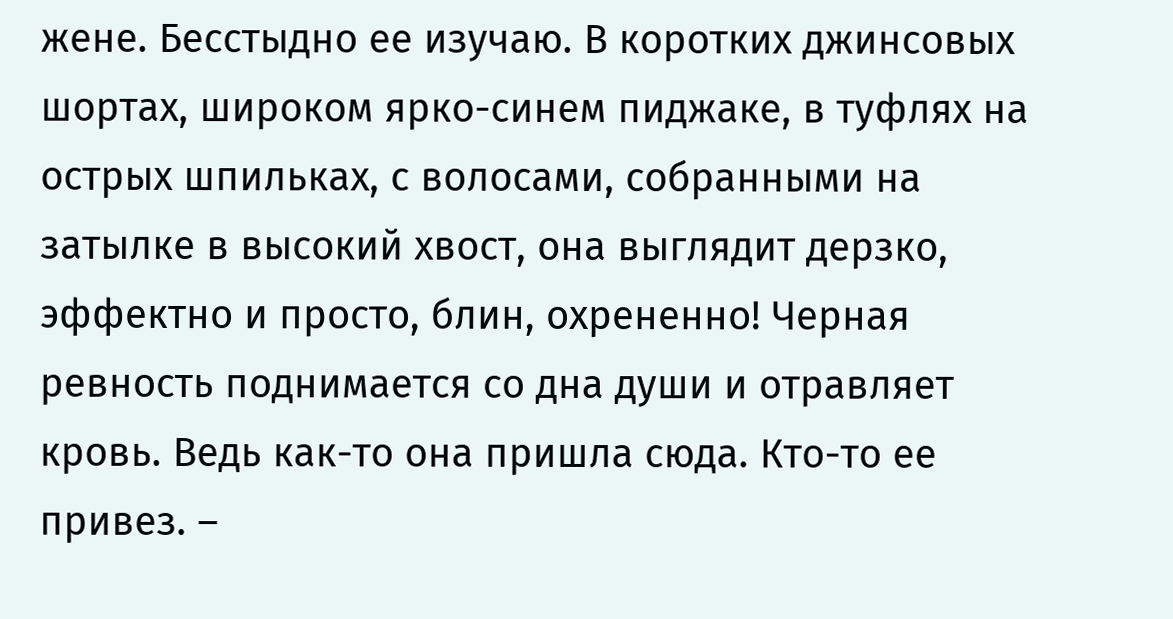жене. Бесстыдно ее изучаю. В коротких джинсовых шортах, широком ярко-синем пиджаке, в туфлях на острых шпильках, с волосами, собранными на затылке в высокий хвост, она выглядит дерзко, эффектно и просто, блин, охрененно! Черная ревность поднимается со дна души и отравляет кровь. Ведь как-то она пришла сюда. Кто-то ее привез. –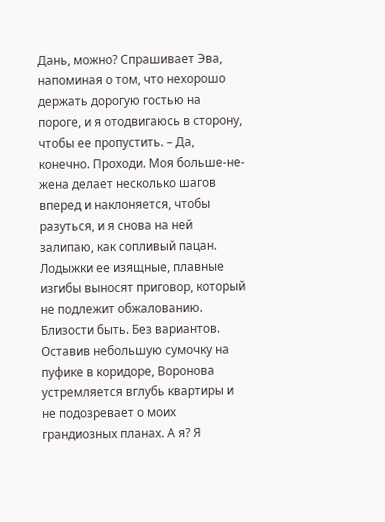Дань, можно? Спрашивает Эва, напоминая о том, что нехорошо держать дорогую гостью на пороге, и я отодвигаюсь в сторону, чтобы ее пропустить. – Да, конечно. Проходи. Моя больше-не-жена делает несколько шагов вперед и наклоняется, чтобы разуться, и я снова на ней залипаю, как сопливый пацан. Лодыжки ее изящные, плавные изгибы выносят приговор, который не подлежит обжалованию. Близости быть. Без вариантов. Оставив небольшую сумочку на пуфике в коридоре, Воронова устремляется вглубь квартиры и не подозревает о моих грандиозных планах. А я? Я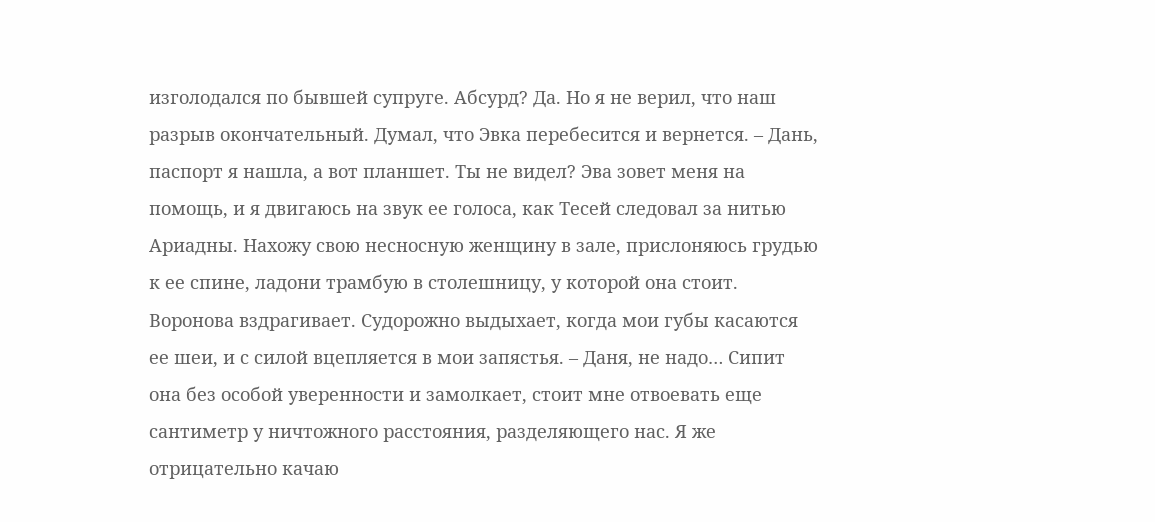изголодался по бывшей супруге. Абсурд? Да. Но я не верил, что наш разрыв окончательный. Думал, что Эвка перебесится и вернется. – Дань, паспорт я нашла, а вот планшет. Ты не видел? Эва зовет меня на помощь, и я двигаюсь на звук ее голоса, как Тесей следовал за нитью Ариадны. Нахожу свою несносную женщину в зале, прислоняюсь грудью к ее спине, ладони трамбую в столешницу, у которой она стоит. Воронова вздрагивает. Судорожно выдыхает, когда мои губы касаются ее шеи, и с силой вцепляется в мои запястья. – Даня, не надо… Сипит она без особой уверенности и замолкает, стоит мне отвоевать еще сантиметр у ничтожного расстояния, разделяющего нас. Я же отрицательно качаю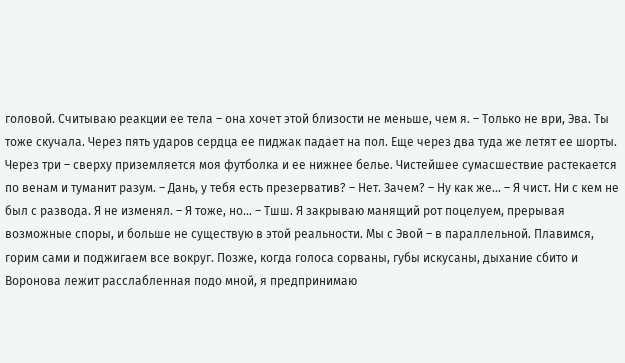головой. Считываю реакции ее тела – она хочет этой близости не меньше, чем я. – Только не ври, Эва. Ты тоже скучала. Через пять ударов сердца ее пиджак падает на пол. Еще через два туда же летят ее шорты. Через три – сверху приземляется моя футболка и ее нижнее белье. Чистейшее сумасшествие растекается по венам и туманит разум. – Дань, у тебя есть презерватив? – Нет. Зачем? – Ну как же… – Я чист. Ни с кем не был с развода. Я не изменял. – Я тоже, но… – Тшш. Я закрываю манящий рот поцелуем, прерывая возможные споры, и больше не существую в этой реальности. Мы с Эвой – в параллельной. Плавимся, горим сами и поджигаем все вокруг. Позже, когда голоса сорваны, губы искусаны, дыхание сбито и Воронова лежит расслабленная подо мной, я предпринимаю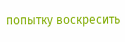попытку воскресить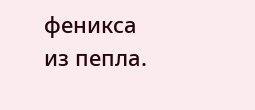феникса из пепла.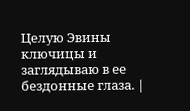Целую Эвины ключицы и заглядываю в ее бездонные глаза. |